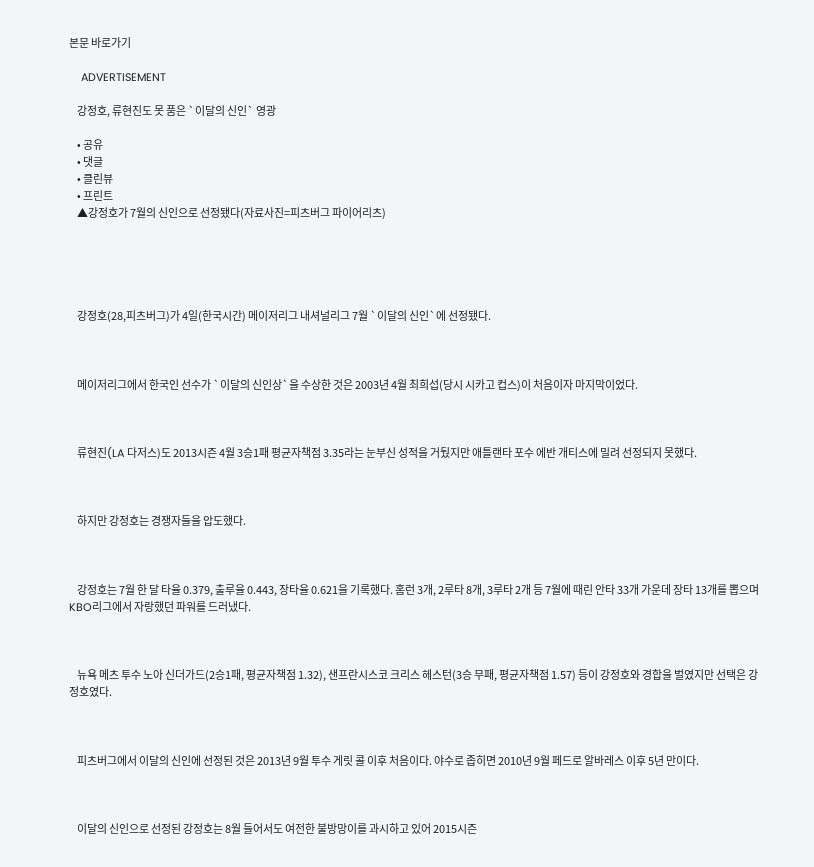본문 바로가기

    ADVERTISEMENT

    강정호, 류현진도 못 품은 `이달의 신인` 영광

    • 공유
    • 댓글
    • 클린뷰
    • 프린트
    ▲강정호가 7월의 신인으로 선정됐다(자료사진=피츠버그 파이어리츠)





    강정호(28,피츠버그)가 4일(한국시간) 메이저리그 내셔널리그 7월 `이달의 신인`에 선정됐다.



    메이저리그에서 한국인 선수가 `이달의 신인상`을 수상한 것은 2003년 4월 최희섭(당시 시카고 컵스)이 처음이자 마지막이었다.



    류현진(LA 다저스)도 2013시즌 4월 3승1패 평균자책점 3.35라는 눈부신 성적을 거뒀지만 애틀랜타 포수 에반 개티스에 밀려 선정되지 못했다.



    하지만 강정호는 경쟁자들을 압도했다.



    강정호는 7월 한 달 타율 0.379, 출루율 0.443, 장타율 0.621을 기록했다. 홈런 3개, 2루타 8개, 3루타 2개 등 7월에 때린 안타 33개 가운데 장타 13개를 뽑으며 KBO리그에서 자랑했던 파워를 드러냈다.



    뉴욕 메츠 투수 노아 신더가드(2승1패, 평균자책점 1.32), 샌프란시스코 크리스 헤스턴(3승 무패, 평균자책점 1.57) 등이 강정호와 경합을 벌였지만 선택은 강정호였다.



    피츠버그에서 이달의 신인에 선정된 것은 2013년 9월 투수 게릿 콜 이후 처음이다. 야수로 좁히면 2010년 9월 페드로 알바레스 이후 5년 만이다.



    이달의 신인으로 선정된 강정호는 8월 들어서도 여전한 불방망이를 과시하고 있어 2015시즌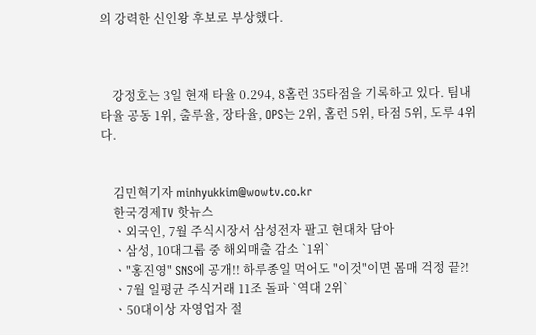의 강력한 신인왕 후보로 부상했다.



    강정호는 3일 현재 타율 0.294, 8홈런 35타점을 기록하고 있다. 팀내 타율 공동 1위, 출루율, 장타율, OPS는 2위, 홈런 5위, 타점 5위, 도루 4위다.


    김민혁기자 minhyukkim@wowtv.co.kr
    한국경제TV 핫뉴스
    ㆍ외국인, 7월 주식시장서 삼성전자 팔고 현대차 담아
    ㆍ삼성, 10대그룹 중 해외매출 감소 `1위`
    ㆍ"홍진영" SNS에 공개!! 하루종일 먹어도 "이것"이면 몸매 걱정 끝?!
    ㆍ7월 일평균 주식거래 11조 돌파 `역대 2위`
    ㆍ50대이상 자영업자 절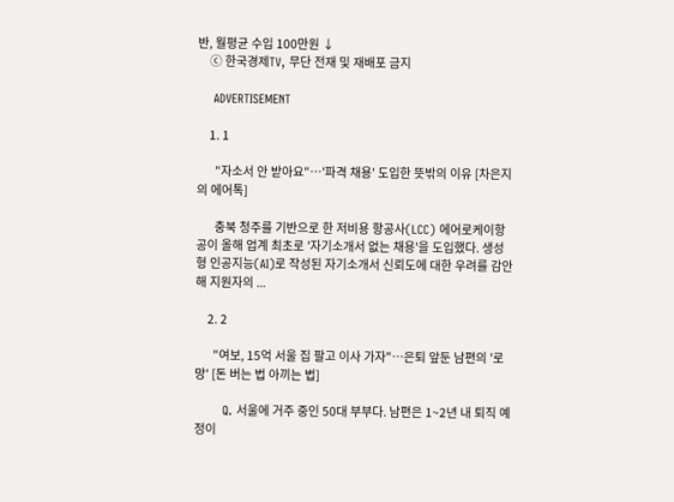반, 월평균 수입 100만원 ↓
    ⓒ 한국경제TV, 무단 전재 및 재배포 금지

    ADVERTISEMENT

    1. 1

      "자소서 안 받아요"…'파격 채용' 도입한 뜻밖의 이유 [차은지의 에어톡]

      충북 청주를 기반으로 한 저비용 항공사(LCC) 에어로케이항공이 올해 업계 최초로 '자기소개서 없는 채용'을 도입했다. 생성형 인공지능(AI)로 작성된 자기소개서 신뢰도에 대한 우려를 감안해 지원자의 ...

    2. 2

      "여보, 15억 서울 집 팔고 이사 가자"…은퇴 앞둔 남편의 '로망' [돈 버는 법 아끼는 법]

       Q. 서울에 거주 중인 50대 부부다. 남편은 1~2년 내 퇴직 예정이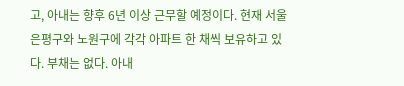고, 아내는 향후 6년 이상 근무할 예정이다. 현재 서울 은평구와 노원구에 각각 아파트 한 채씩 보유하고 있다. 부채는 없다. 아내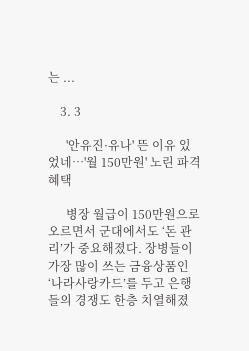는 ...

    3. 3

      '안유진·유나' 뜬 이유 있었네…'월 150만원' 노린 파격 혜택

      병장 월급이 150만원으로 오르면서 군대에서도 ‘돈 관리’가 중요해졌다. 장병들이 가장 많이 쓰는 금융상품인 ‘나라사랑카드’를 두고 은행들의 경쟁도 한층 치열해졌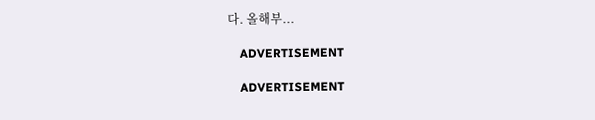다. 올해부...

    ADVERTISEMENT

    ADVERTISEMENT